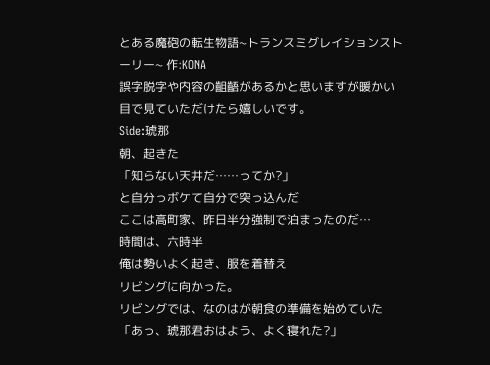とある魔砲の転生物語~トランスミグレイションストーリー~ 作:KONA
誤字脱字や内容の齟齬があるかと思いますが暖かい目で見ていただけたら嬉しいです。
Side:琥那
朝、起きた
「知らない天井だ……ってか?」
と自分っボケて自分で突っ込んだ
ここは高町家、昨日半分強制で泊まったのだ…
時間は、六時半
俺は勢いよく起き、服を着替え
リビングに向かった。
リビングでは、なのはが朝食の準備を始めていた
「あっ、琥那君おはよう、よく寝れた?」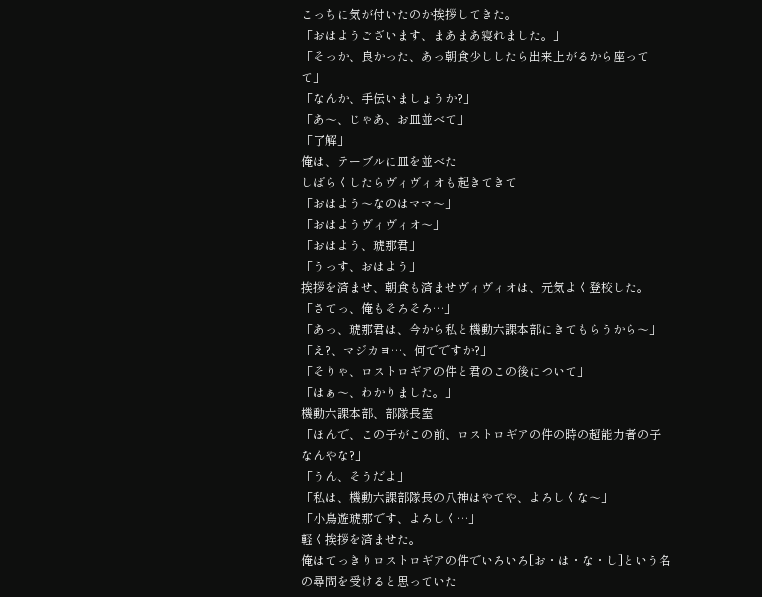こっちに気が付いたのか挨拶してきた。
「おはようございます、まあまあ寝れました。」
「そっか、良かった、あっ朝食少ししたら出来上がるから座ってて」
「なんか、手伝いましょうか?」
「あ〜、じゃあ、お皿並べて」
「了解」
俺は、テーブルに皿を並べた
しばらくしたらヴィヴィオも起きてきて
「おはよう〜なのはママ〜」
「おはようヴィヴィオ〜」
「おはよう、琥那君」
「うっす、おはよう」
挨拶を済ませ、朝食も済ませヴィヴィオは、元気よく登校した。
「さてっ、俺もそろそろ…」
「あっ、琥那君は、今から私と機動六課本部にきてもらうから〜」
「え?、マジカヨ…、何でですか?」
「そりゃ、ロストロギアの件と君のこの後について」
「はぁ〜、わかりました。」
機動六課本部、部隊長室
「ほんで、この子がこの前、ロストロギアの件の時の超能力者の子なんやな?」
「うん、そうだよ」
「私は、機動六課部隊長の八神はやてや、よろしくな〜」
「小鳥遊琥那です、よろしく…」
軽く挨拶を済ませた。
俺はてっきりロストロギアの件でいろいろ[お・は・な・し]という名の尋問を受けると思っていた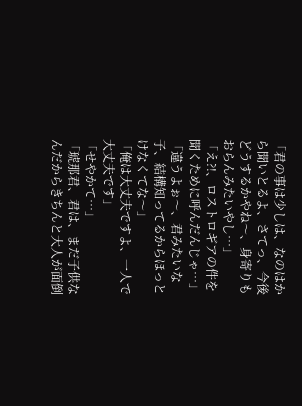「君の事は少しは、なのはから聞いとるよ、さてっ、今後どうするかやね〜、身寄りもおらんみたいやし…」
「え?!、ロストロギアの件を聞くために呼んだんじゃ…」
「違うよぉ〜、君みたいな子、結構知ってるからほっとけなくてな〜」
「俺は大丈夫ですよ、一人で大丈夫です」
「せやかて…」
「琥那君、君は、まだ子供なんだからきちんと大人が面倒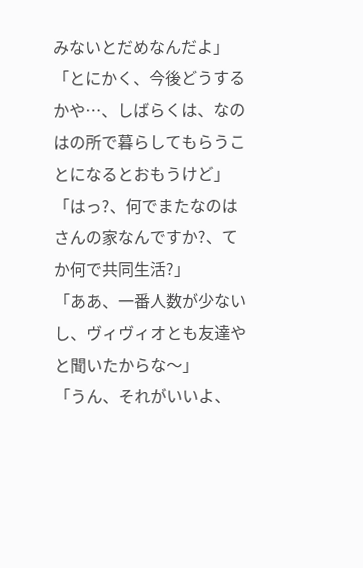みないとだめなんだよ」
「とにかく、今後どうするかや…、しばらくは、なのはの所で暮らしてもらうことになるとおもうけど」
「はっ?、何でまたなのはさんの家なんですか?、てか何で共同生活?」
「ああ、一番人数が少ないし、ヴィヴィオとも友達やと聞いたからな〜」
「うん、それがいいよ、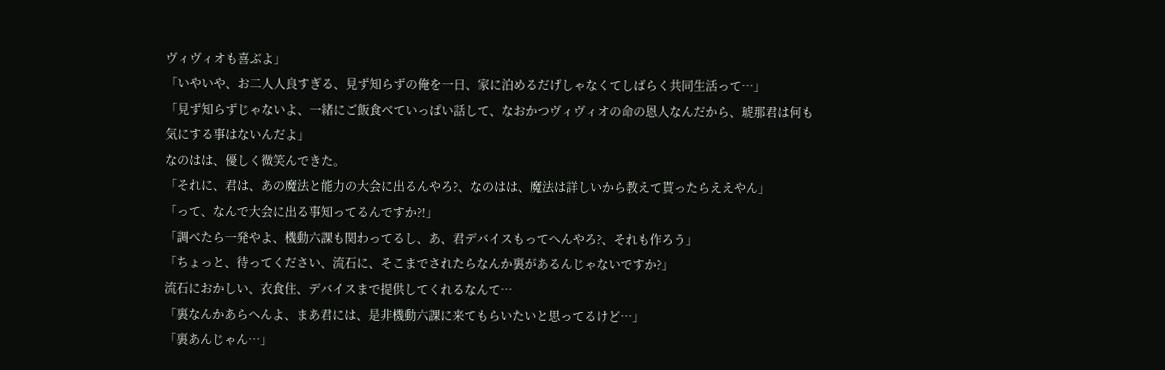ヴィヴィオも喜ぶよ」
「いやいや、お二人人良すぎる、見ず知らずの俺を一日、家に泊めるだげしゃなくてしばらく共同生活って…」
「見ず知らずじゃないよ、一緒にご飯食べていっぱい話して、なおかつヴィヴィオの命の恩人なんだから、琥那君は何も気にする事はないんだよ」
なのはは、優しく微笑んできた。
「それに、君は、あの魔法と能力の大会に出るんやろ?、なのはは、魔法は詳しいから教えて貰ったらええやん」
「って、なんで大会に出る事知ってるんですか?!」
「調べたら一発やよ、機動六課も関わってるし、あ、君デバイスもってへんやろ?、それも作ろう」
「ちょっと、待ってください、流石に、そこまでされたらなんか裏があるんじゃないですか?」
流石におかしい、衣食住、デバイスまで提供してくれるなんて…
「裏なんかあらへんよ、まあ君には、是非機動六課に来てもらいたいと思ってるけど…」
「裏あんじゃん…」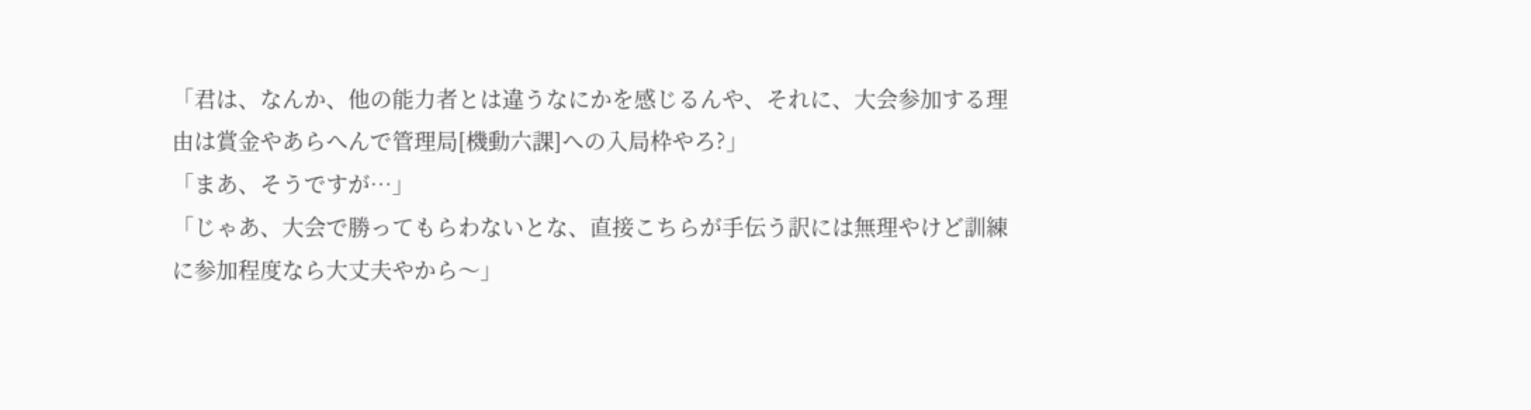「君は、なんか、他の能力者とは違うなにかを感じるんや、それに、大会参加する理由は賞金やあらへんで管理局[機動六課]への入局枠やろ?」
「まあ、そうですが…」
「じゃあ、大会で勝ってもらわないとな、直接こちらが手伝う訳には無理やけど訓練に参加程度なら大丈夫やから〜」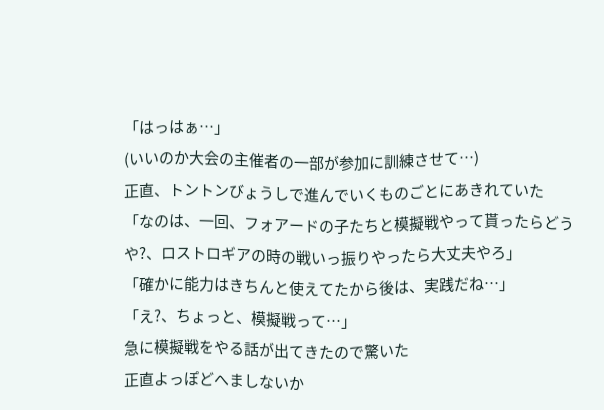「はっはぁ…」
(いいのか大会の主催者の一部が参加に訓練させて…)
正直、トントンびょうしで進んでいくものごとにあきれていた
「なのは、一回、フォアードの子たちと模擬戦やって貰ったらどうや?、ロストロギアの時の戦いっ振りやったら大丈夫やろ」
「確かに能力はきちんと使えてたから後は、実践だね…」
「え?、ちょっと、模擬戦って…」
急に模擬戦をやる話が出てきたので驚いた
正直よっぽどへましないか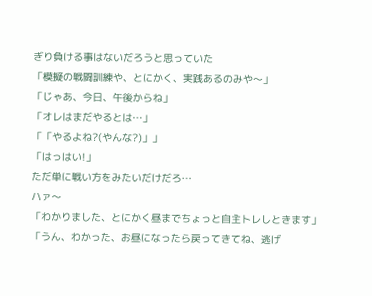ぎり負ける事はないだろうと思っていた
「模擬の戦闘訓練や、とにかく、実践あるのみや〜」
「じゃあ、今日、午後からね」
「オレはまだやるとは…」
「「やるよね?(やんな?)」」
「はっはい!」
ただ単に戦い方をみたいだけだろ…
ハァ〜
「わかりました、とにかく昼までちょっと自主トレしときます」
「うん、わかった、お昼になったら戻ってきてね、逃げ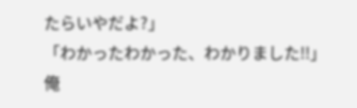たらいやだよ?」
「わかったわかった、わかりました!!」
俺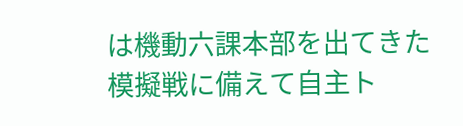は機動六課本部を出てきた模擬戦に備えて自主ト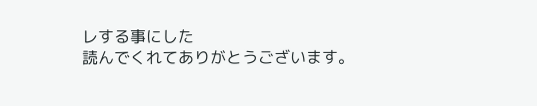レする事にした
読んでくれてありがとうございます。